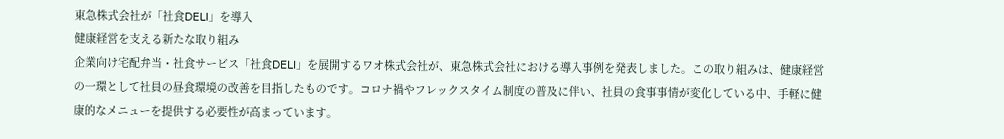東急株式会社が「社食DELI」を導入
健康経営を支える新たな取り組み
企業向け宅配弁当・社食サービス「社食DELI」を展開するワオ株式会社が、東急株式会社における導入事例を発表しました。この取り組みは、健康経営の一環として社員の昼食環境の改善を目指したものです。コロナ禍やフレックスタイム制度の普及に伴い、社員の食事事情が変化している中、手軽に健康的なメニューを提供する必要性が高まっています。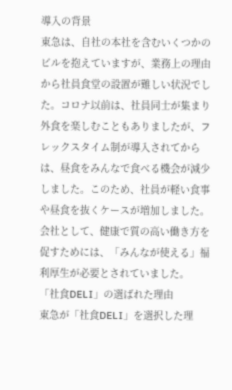導入の背景
東急は、自社の本社を含むいくつかのビルを抱えていますが、業務上の理由から社員食堂の設置が難しい状況でした。コロナ以前は、社員同士が集まり外食を楽しむこともありましたが、フレックスタイム制が導入されてからは、昼食をみんなで食べる機会が減少しました。このため、社員が軽い食事や昼食を抜くケースが増加しました。会社として、健康で質の高い働き方を促すためには、「みんなが使える」福利厚生が必要とされていました。
「社食DELI」の選ばれた理由
東急が「社食DELI」を選択した理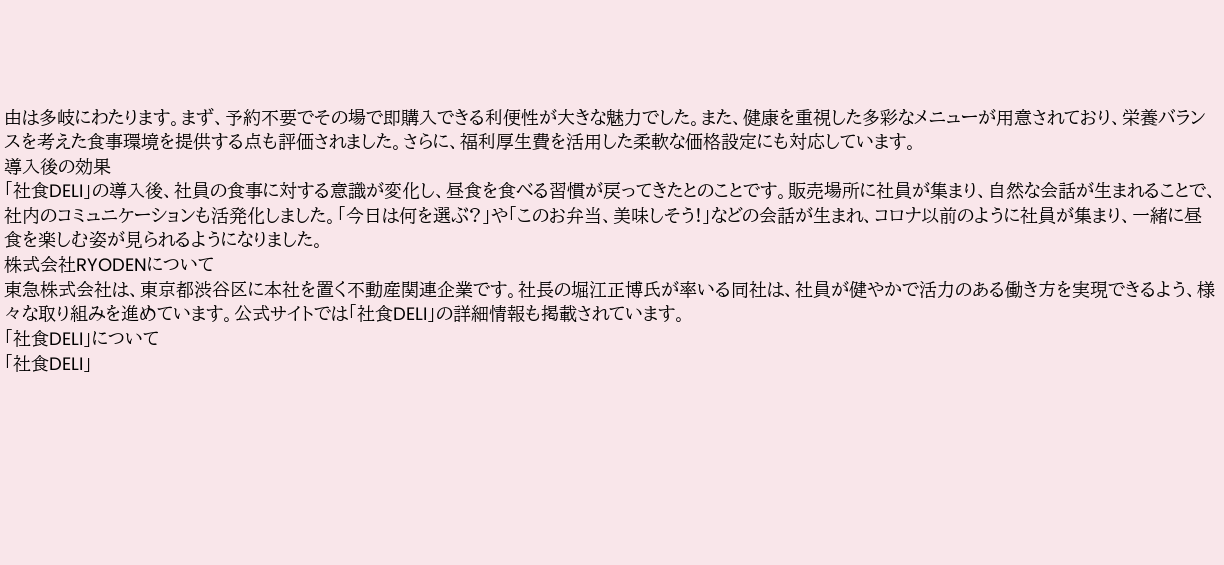由は多岐にわたります。まず、予約不要でその場で即購入できる利便性が大きな魅力でした。また、健康を重視した多彩なメニューが用意されており、栄養バランスを考えた食事環境を提供する点も評価されました。さらに、福利厚生費を活用した柔軟な価格設定にも対応しています。
導入後の効果
「社食DELI」の導入後、社員の食事に対する意識が変化し、昼食を食べる習慣が戻ってきたとのことです。販売場所に社員が集まり、自然な会話が生まれることで、社内のコミュニケーションも活発化しました。「今日は何を選ぶ?」や「このお弁当、美味しそう!」などの会話が生まれ、コロナ以前のように社員が集まり、一緒に昼食を楽しむ姿が見られるようになりました。
株式会社RYODENについて
東急株式会社は、東京都渋谷区に本社を置く不動産関連企業です。社長の堀江正博氏が率いる同社は、社員が健やかで活力のある働き方を実現できるよう、様々な取り組みを進めています。公式サイトでは「社食DELI」の詳細情報も掲載されています。
「社食DELI」について
「社食DELI」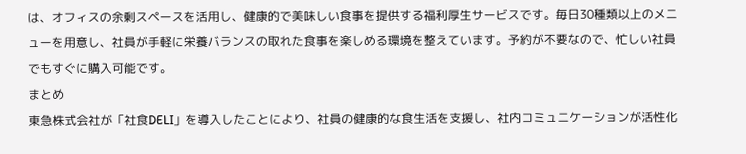は、オフィスの余剰スペースを活用し、健康的で美味しい食事を提供する福利厚生サービスです。毎日30種類以上のメニューを用意し、社員が手軽に栄養バランスの取れた食事を楽しめる環境を整えています。予約が不要なので、忙しい社員でもすぐに購入可能です。
まとめ
東急株式会社が「社食DELI」を導入したことにより、社員の健康的な食生活を支援し、社内コミュニケーションが活性化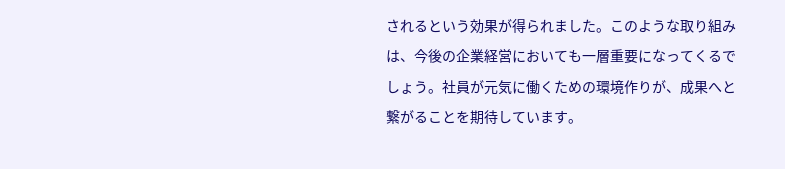されるという効果が得られました。このような取り組みは、今後の企業経営においても一層重要になってくるでしょう。社員が元気に働くための環境作りが、成果へと繋がることを期待しています。